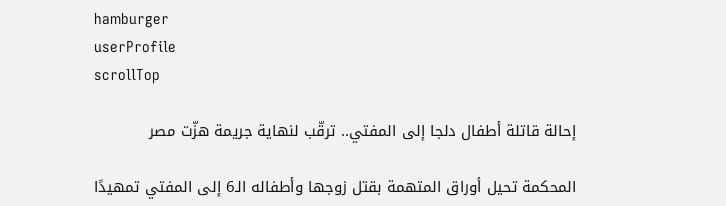hamburger
userProfile
scrollTop

إحالة قاتلة أطفال دلجا إلى المفتي.. ترقّب لنهاية جريمة هزّت مصر

المحكمة تحيل أوراق المتهمة بقتل زوجها وأطفاله الـ6 إلى المفتي تمهيدًا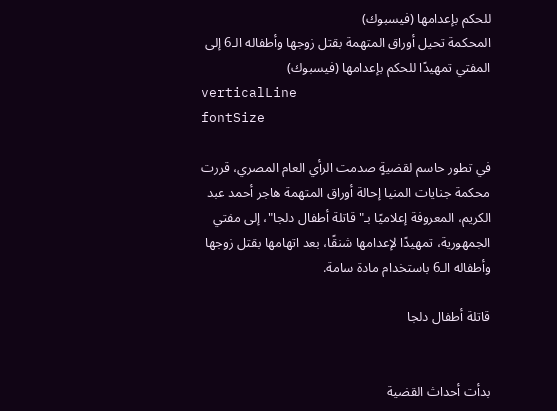للحكم بإعدامها (فيسبوك)
المحكمة تحيل أوراق المتهمة بقتل زوجها وأطفاله الـ6 إلى المفتي تمهيدًا للحكم بإعدامها (فيسبوك)
verticalLine
fontSize

في تطور حاسم لقضيةٍ صدمت الرأي العام المصري، قررت محكمة جنايات المنيا إحالة أوراق المتهمة هاجر أحمد عبد الكريم، المعروفة إعلاميًا بـ"قاتلة أطفال دلجا"، إلى مفتي الجمهورية، تمهيدًا لإعدامها شنقًا، بعد اتهامها بقتل زوجها وأطفاله الـ6 باستخدام مادة سامة.

قاتلة أطفال دلجا


بدأت أحداث القضية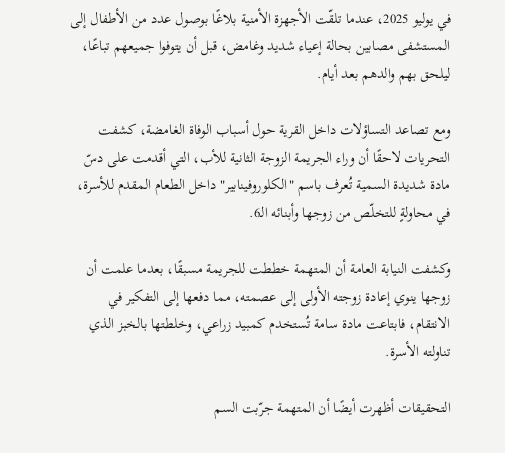في يوليو 2025، عندما تلقّت الأجهزة الأمنية بلاغًا بوصول عدد من الأطفال إلى المستشفى مصابين بحالة إعياء شديد وغامض، قبل أن يتوفوا جميعهم تباعًا، ليلحق بهم والدهم بعد أيام.

ومع تصاعد التساؤلات داخل القرية حول أسباب الوفاة الغامضة، كشفت التحريات لاحقًا أن وراء الجريمة الزوجة الثانية للأب، التي أقدمت على دسّ مادة شديدة السمية تُعرف باسم "الكلوروفينابير" داخل الطعام المقدم للأسرة، في محاولةٍ للتخلّص من زوجها وأبنائه الـ6.

وكشفت النيابة العامة أن المتهمة خططت للجريمة مسبقًا، بعدما علمت أن زوجها ينوي إعادة زوجته الأولى إلى عصمته، مما دفعها إلى التفكير في الانتقام، فابتاعت مادة سامة تُستخدم كمبيد زراعي، وخلطتها بالخبز الذي تناولته الأسرة.

التحقيقات أظهرت أيضًا أن المتهمة جرّبت السم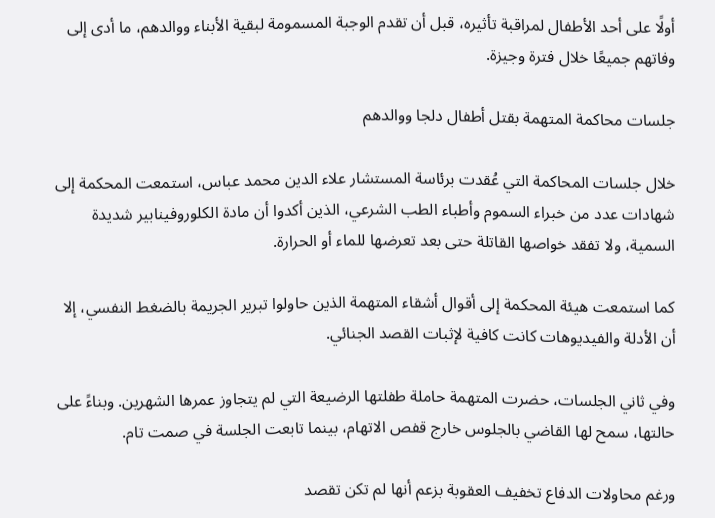أولًا على أحد الأطفال لمراقبة تأثيره، قبل أن تقدم الوجبة المسمومة لبقية الأبناء ووالدهم، ما أدى إلى وفاتهم جميعًا خلال فترة وجيزة.

جلسات محاكمة المتهمة بقتل أطفال دلجا ووالدهم

خلال جلسات المحاكمة التي عُقدت برئاسة المستشار علاء الدين محمد عباس، استمعت المحكمة إلى شهادات عدد من خبراء السموم وأطباء الطب الشرعي، الذين أكدوا أن مادة الكلوروفينابير شديدة السمية، ولا تفقد خواصها القاتلة حتى بعد تعرضها للماء أو الحرارة.

كما استمعت هيئة المحكمة إلى أقوال أشقاء المتهمة الذين حاولوا تبرير الجريمة بالضغط النفسي، إلا أن الأدلة والفيديوهات كانت كافية لإثبات القصد الجنائي.

وفي ثاني الجلسات، حضرت المتهمة حاملة طفلتها الرضيعة التي لم يتجاوز عمرها الشهرين. وبناءً على حالتها، سمح لها القاضي بالجلوس خارج قفص الاتهام، بينما تابعت الجلسة في صمت تام.

ورغم محاولات الدفاع تخفيف العقوبة بزعم أنها لم تكن تقصد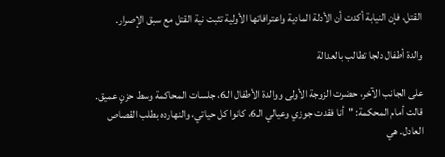القتل، فإن النيابة أكدت أن الأدلة المادية واعترافاتها الأولية تثبت نية القتل مع سبق الإصرار.

والدة أطفال دلجا تطالب بالعدالة

على الجانب الآخر، حضرت الزوجة الأولى ووالدة الأطفال الـ6، جلسات المحاكمة وسط حزنٍ عميق. قالت أمام المحكمة: "أنا فقدت جوزي وعيالي الـ6، كانوا كل حياتي، والنهارده بطلب القصاص العادل. هي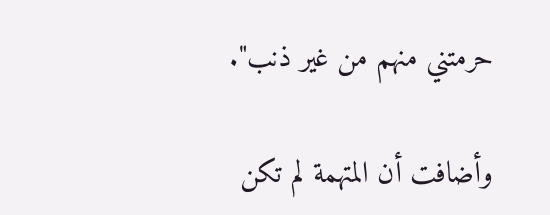حرمتني منهم من غير ذنب".

وأضافت أن المتهمة لم تكن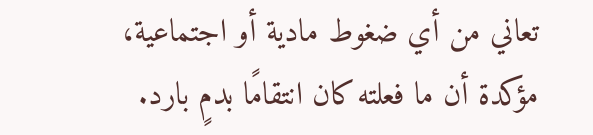تعاني من أي ضغوط مادية أو اجتماعية، مؤكدة أن ما فعلته كان انتقامًا بدمٍ بارد.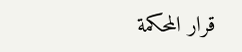قرار المحكمة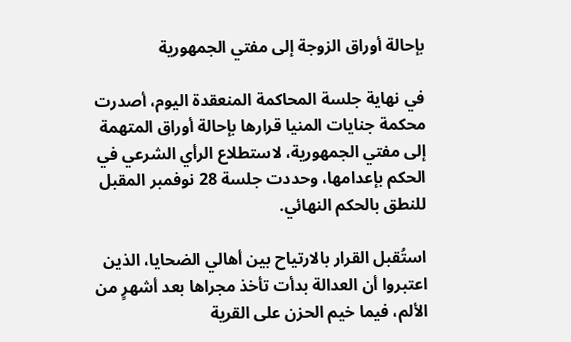بإحالة أوراق الزوجة إلى مفتي الجمهورية

في نهاية جلسة المحاكمة المنعقدة اليوم، أصدرت محكمة جنايات المنيا قرارها بإحالة أوراق المتهمة إلى مفتي الجمهورية، لاستطلاع الرأي الشرعي في الحكم بإعدامها، وحددت جلسة 28 نوفمبر المقبل للنطق بالحكم النهائي.

استُقبل القرار بالارتياح بين أهالي الضحايا، الذين اعتبروا أن العدالة بدأت تأخذ مجراها بعد أشهرٍ من الألم، فيما خيم الحزن على القرية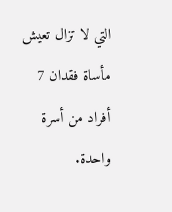التي لا تزال تعيش مأساة فقدان 7 أفراد من أسرة واحدة.